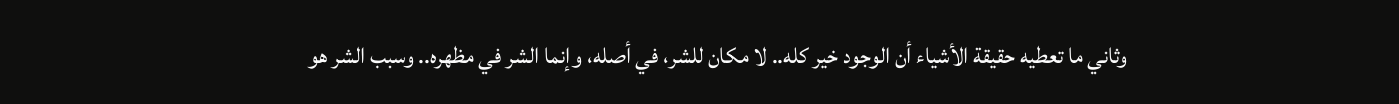وثاني ما تعطيه حقيقة الأشياء أن الوجود خير كله.. لا مكان للشر، في أصله، وإنما الشر في مظهره.. وسبب الشر هو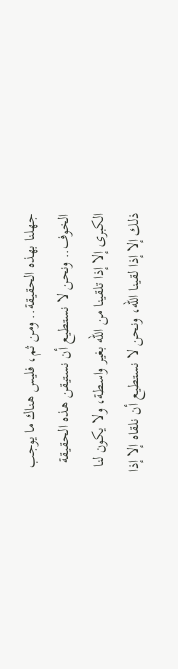جهلنا بهذه الحقيقة.. ومن ثم، فليس هناك ما يوجب الخوف.. ونحن لا نستطيع أن نستيقن هذه الحقيقة الكبرى إلا إذا تلقينا من الله بغير واسطة، ولا يكون لنا ذلك إلا إذا لقينا الله، ونحن لا نستطيع أن نلقاه إلا إذا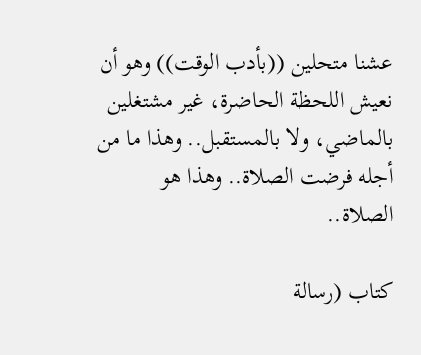عشنا متحلين ((بأدب الوقت)) وهو أن نعيش اللحظة الحاضرة، غير مشتغلين بالماضي، ولا بالمستقبل.. وهذا ما من أجله فرضت الصلاة.. وهذا هو الصلاة..

كتاب (رسالة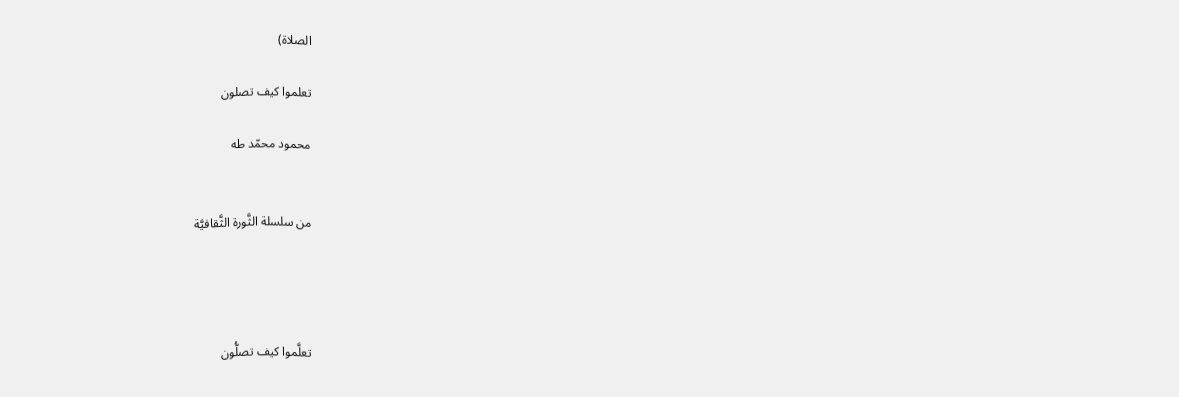الصلاة)

تعلموا كيف تصلون

محمود محمّد طه


من سلسلة الثَّورة الثَّقافيَّة




تعلَّموا كيف تصلُّون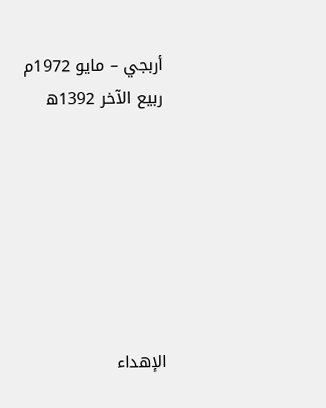أربجي – مايو 1972م
ربيع الآخر 1392ه







الإهداء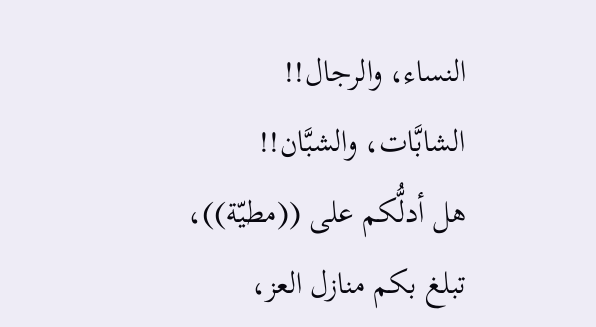النساء، والرجال!!
الشابَّات، والشبَّان!!
هل أدلُّكم على ((مطيّة))،
تبلغ بكم منازل العز،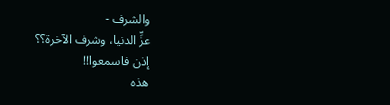والشرف -
عزِّ الدنيا، وشرف الآخرة؟؟
إذن فاسمعوا!!
هذه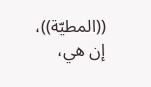((المطيّة))،
إن هي،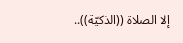إلا الصلاة ((الذكيّة))..